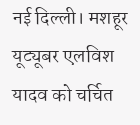नई दिल्ली। मशहूर यूट्यूबर एलविश यादव को चर्चित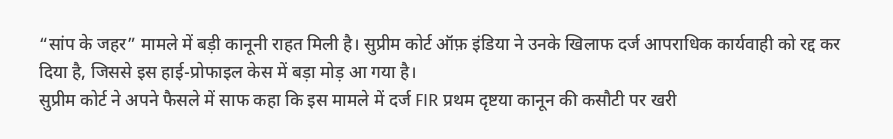“सांप के जहर” मामले में बड़ी कानूनी राहत मिली है। सुप्रीम कोर्ट ऑफ़ इंडिया ने उनके खिलाफ दर्ज आपराधिक कार्यवाही को रद्द कर दिया है, जिससे इस हाई-प्रोफाइल केस में बड़ा मोड़ आ गया है।
सुप्रीम कोर्ट ने अपने फैसले में साफ कहा कि इस मामले में दर्ज FIR प्रथम दृष्टया कानून की कसौटी पर खरी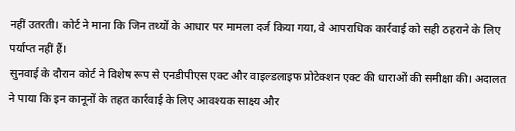नहीं उतरती। कोर्ट ने माना कि जिन तथ्यों के आधार पर मामला दर्ज किया गया, वे आपराधिक कार्रवाई को सही ठहराने के लिए पर्याप्त नहीं हैं।
सुनवाई के दौरान कोर्ट ने विशेष रूप से एनडीपीएस एक्ट और वाइल्डलाइफ प्रोटेक्शन एक्ट की धाराओं की समीक्षा की। अदालत ने पाया कि इन कानूनों के तहत कार्रवाई के लिए आवश्यक साक्ष्य और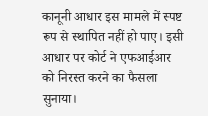कानूनी आधार इस मामले में स्पष्ट रूप से स्थापित नहीं हो पाए। इसी आधार पर कोर्ट ने एफआईआर को निरस्त करने का फैसला सुनाया।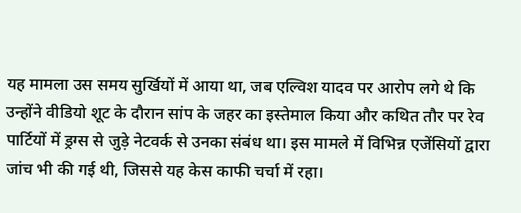यह मामला उस समय सुर्खियों में आया था, जब एल्विश यादव पर आरोप लगे थे कि उन्होंने वीडियो शूट के दौरान सांप के जहर का इस्तेमाल किया और कथित तौर पर रेव पार्टियों में ड्रग्स से जुड़े नेटवर्क से उनका संबंध था। इस मामले में विभिन्न एजेंसियों द्वारा जांच भी की गई थी, जिससे यह केस काफी चर्चा में रहा।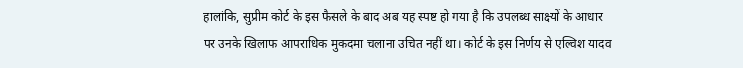हालांकि, सुप्रीम कोर्ट के इस फैसले के बाद अब यह स्पष्ट हो गया है कि उपलब्ध साक्ष्यों के आधार पर उनके खिलाफ आपराधिक मुकदमा चलाना उचित नहीं था। कोर्ट के इस निर्णय से एल्विश यादव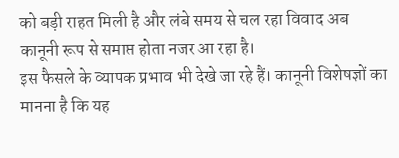को बड़ी राहत मिली है और लंबे समय से चल रहा विवाद अब कानूनी रूप से समाप्त होता नजर आ रहा है।
इस फैसले के व्यापक प्रभाव भी देखे जा रहे हैं। कानूनी विशेषज्ञों का मानना है कि यह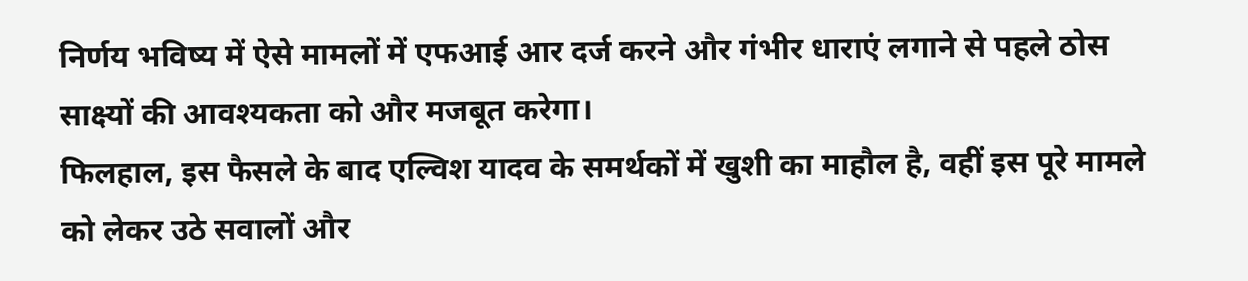निर्णय भविष्य में ऐसे मामलों में एफआई आर दर्ज करने और गंभीर धाराएं लगाने से पहले ठोस साक्ष्यों की आवश्यकता को और मजबूत करेगा।
फिलहाल, इस फैसले के बाद एल्विश यादव के समर्थकों में खुशी का माहौल है, वहीं इस पूरे मामले को लेकर उठे सवालों और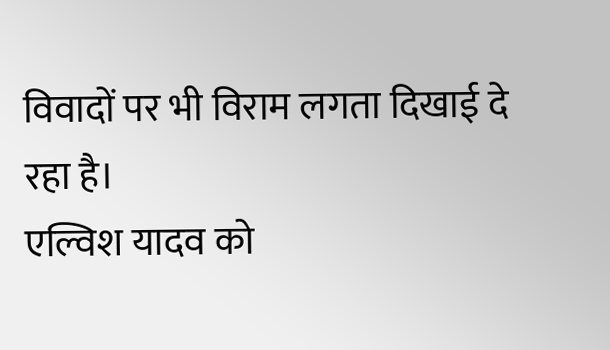विवादों पर भी विराम लगता दिखाई दे रहा है।
एल्विश यादव को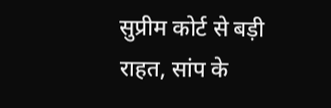सुप्रीम कोर्ट से बड़ी राहत, सांप के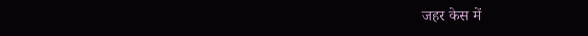जहर केस में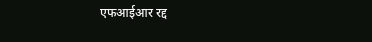एफआईआर रद्द